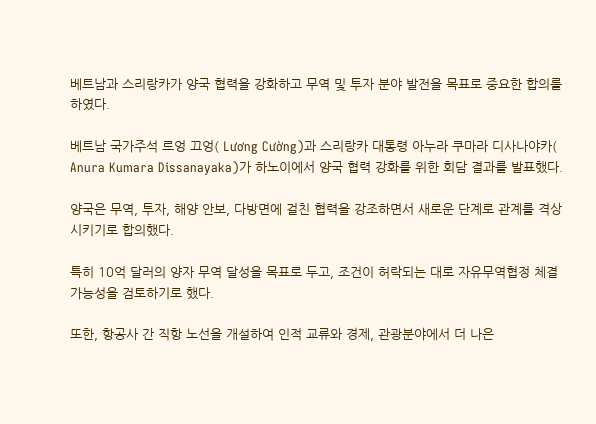베트남과 스리랑카가 양국 협력을 강화하고 무역 및 투자 분야 발전을 목표로 중요한 합의를 하였다.

베트남 국가주석 르엉 끄엉( Lương Cường)과 스리랑카 대통령 아누라 쿠마라 디사나야카( Anura Kumara Dissanayaka)가 하노이에서 양국 협력 강화를 위한 회담 결과를 발표했다.

양국은 무역, 투자, 해양 안보, 다방면에 걸친 협력을 강조하면서 새로운 단계로 관계를 격상시키기로 합의했다.

특히 10억 달러의 양자 무역 달성을 목표로 두고, 조건이 허락되는 대로 자유무역협정 체결 가능성을 검토하기로 했다.

또한, 항공사 간 직항 노선을 개설하여 인적 교류와 경제, 관광분야에서 더 나은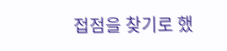접점을 찾기로 했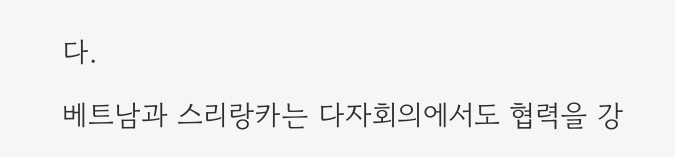다.

베트남과 스리랑카는 다자회의에서도 협력을 강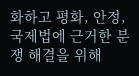화하고 평화, 안정, 국제법에 근거한 분쟁 해결을 위해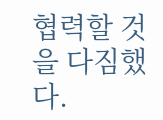협력할 것을 다짐했다.